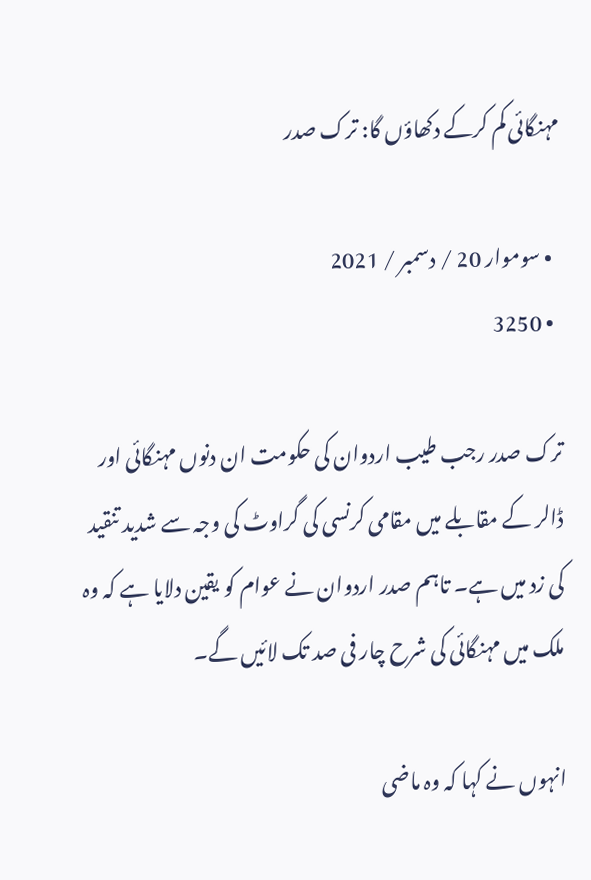مہنگائی کم کرکے دکھاؤں گا: ترک صدر

  • سوموار 20 / دسمبر / 2021
  • 3250

ترک صدر رجب طیب اردوان کی حکومت ان دنوں مہنگائی اور ڈالر کے مقابلے میں مقامی کرنسی کی گراوٹ کی وجہ سے شدید تنقید کی زد میں ہے۔ تاہم صدر اردوان نے عوام کو یقین دلایا ہے کہ وہ ملک میں مہنگائی کی شرح چار فی صد تک لائیں گے۔

انہوں نے کہا کہ وہ ماضی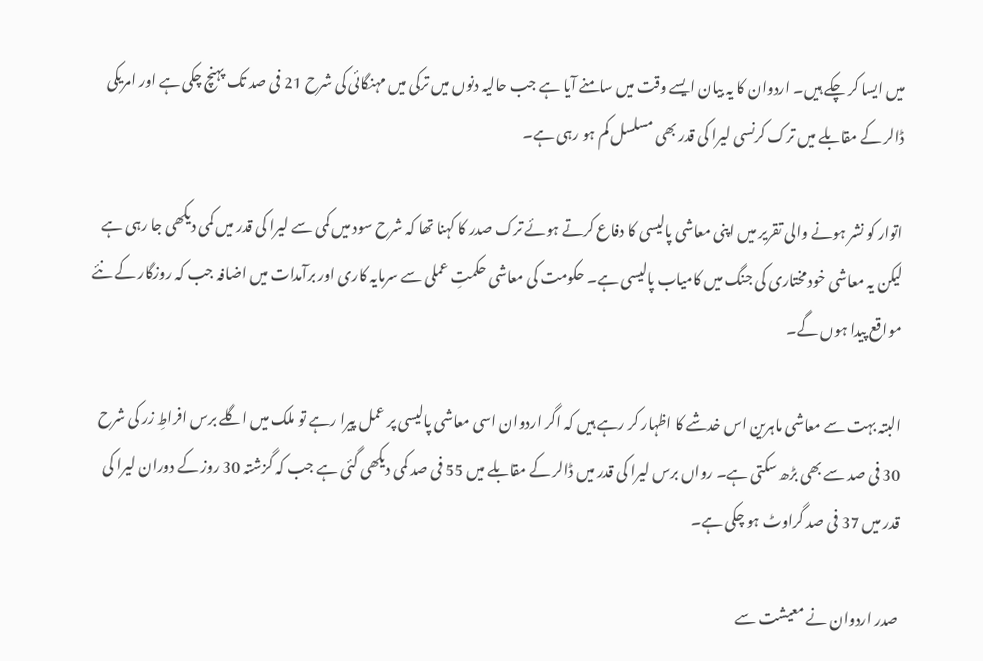میں ایسا کر چکے ہیں۔ اردوان کا یہ بیان ایسے وقت میں سامنے آیا ہے جب حالیہ دنوں میں ترکی میں مہنگائی کی شرح 21 فی صد تک پہنچ چکی ہے اور امریکی ڈالر کے مقابلے میں ترک کرنسی لیرا کی قدر بھی مسلسل کم ہو رہی ہے۔

اتوار کو نشر ہونے والی تقریر میں اپنی معاشی پالیسی کا دفاع کرتے ہوئے ترک صدر کا کہنا تھا کہ شرح سود میں کمی سے لیرا کی قدر میں کمی دیکھی جا رہی ہے لیکن یہ معاشی خود مختاری کی جنگ میں کامیاب پالیسی ہے۔ حکومت کی معاشی حکمتِ عملی سے سرمایہ کاری اور برآمدات میں اضافہ جب کہ روزگار کے نئے مواقع پیدا ہوں گے۔

البتہ بہت سے معاشی ماہرین اس خدشے کا اظہار کر رہے ہیں کہ اگر اردوان اسی معاشی پالیسی پر عمل پیرا رہے تو ملک میں اگلے برس افراطِ زر کی شرح 30 فی صد سے بھی بڑھ سکتی ہے۔ رواں برس لیرا کی قدر میں ڈالر کے مقابلے میں 55 فی صد کمی دیکھی گئی ہے جب کہ گزشتہ 30 روز کے دوران لیرا کی قدر میں 37 فی صد گراوٹ ہو چکی ہے۔

صدر اردوان نے معیشت سے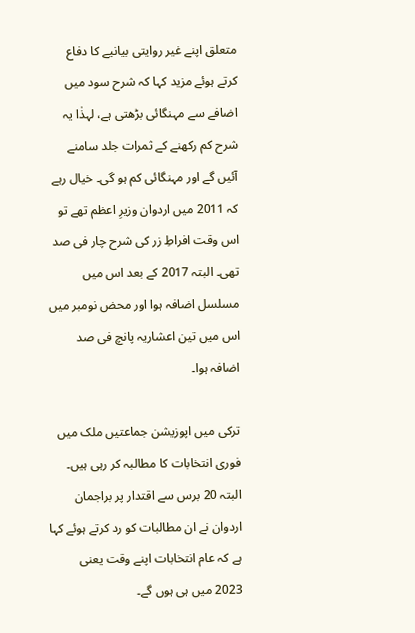متعلق اپنے غیر روایتی بیانیے کا دفاع کرتے ہوئے مزید کہا کہ شرح سود میں اضافے سے مہنگائی بڑھتی ہے، لہذٰا یہ شرح کم رکھنے کے ثمرات جلد سامنے آئیں گے اور مہنگائی کم ہو گی۔ خیال رہے کہ 2011 میں اردوان وزیرِ اعظم تھے تو اس وقت افراطِ زر کی شرح چار فی صد تھی۔ البتہ 2017 کے بعد اس میں مسلسل اضافہ ہوا اور محض نومبر میں اس میں تین اعشاریہ پانچ فی صد اضافہ ہوا۔

ترکی میں اپوزیشن جماعتیں ملک میں فوری انتخابات کا مطالبہ کر رہی ہیں۔ البتہ 20 برس سے اقتدار پر براجمان اردوان نے ان مطالبات کو رد کرتے ہوئے کہا ہے کہ عام انتخابات اپنے وقت یعنی 2023 میں ہی ہوں گے۔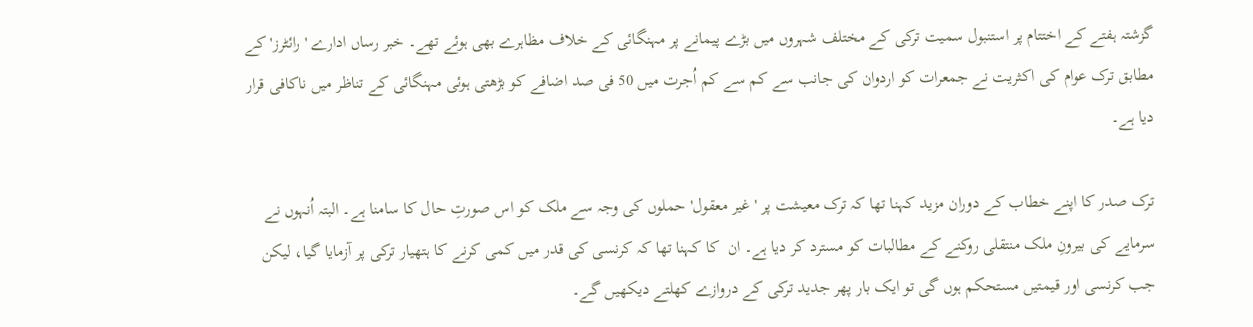گزشتہ ہفتے کے اختتام پر استنبول سمیت ترکی کے مختلف شہروں میں بڑے پیمانے پر مہنگائی کے خلاف مظاہرے بھی ہوئے تھے۔ خبر رساں ادارے 'رائٹرز' کے مطابق ترک عوام کی اکثریت نے جمعرات کو اردوان کی جانب سے کم سے کم اُجرت میں 50 فی صد اضافے کو بڑھتی ہوئی مہنگائی کے تناظر میں ناکافی قرار دیا ہے۔

ترک صدر کا اپنے خطاب کے دوران مزید کہنا تھا کہ ترک معیشت پر 'غیر معقول' حملوں کی وجہ سے ملک کو اس صورتِ حال کا سامنا ہے۔ البتہ اُنہوں نے سرمایے کی بیرونِ ملک منتقلی روکنے کے مطالبات کو مسترد کر دیا ہے۔ ان  کا کہنا تھا کہ کرنسی کی قدر میں کمی کرنے کا ہتھیار ترکی پر آزمایا گیا، لیکن جب کرنسی اور قیمتیں مستحکم ہوں گی تو ایک بار پھر جدید ترکی کے دروازے کھلتے دیکھیں گے۔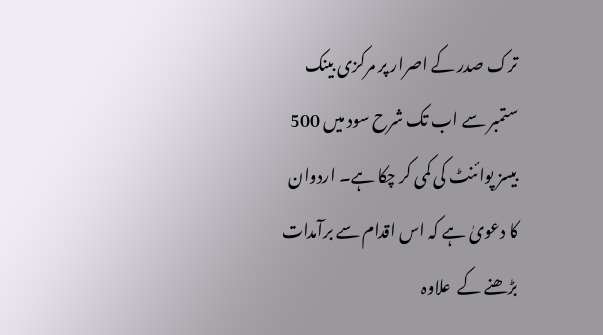ترک صدر کے اصرار پر مرکزی بینک ستمبر سے اب تک شرح سود میں 500 بیسز پوائنٹ کی کمی کر چکا ہے۔ اردوان کا دعویٰ ہے کہ اس اقدام سے برآمدات بڑھنے کے  علاوہ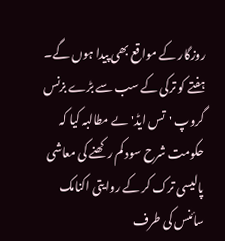روزگار کے مواقع بھی پیدا ہوں گے۔ ہفتے کو ترکی کے سب سے بڑے بزنس گروپ 'تس ایڈ' ںے مطالبہ کیا کہ حکومت شرح سود کم رکھنے کی معاشی پالیسی ترک کر کے روایتی اکنامک سائنس کی طرف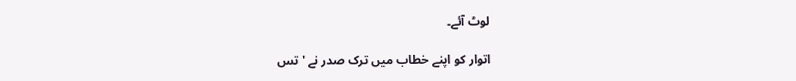لوٹ آئے۔

اتوار کو اپنے خطاب میں ترک صدر نے 'تس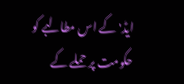ایڈ' کے اس مطالبے کو حکومت پر حملے کے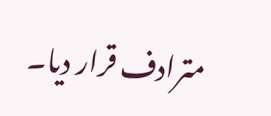مترادف قرار دیا۔